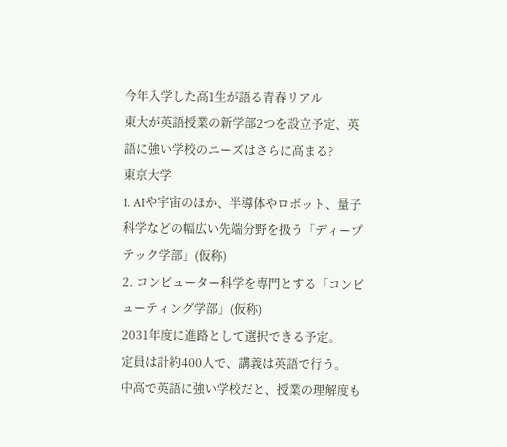今年入学した高1生が語る青春リアル
東大が英語授業の新学部2つを設立予定、英語に強い学校のニーズはさらに高まる?
東京大学
1. AIや宇宙のほか、半導体やロボット、量子科学などの幅広い先端分野を扱う「ディープテック学部」(仮称)
2. コンピューター科学を専門とする「コンピューティング学部」(仮称)
2031年度に進路として選択できる予定。
定員は計約400人で、講義は英語で行う。
中高で英語に強い学校だと、授業の理解度も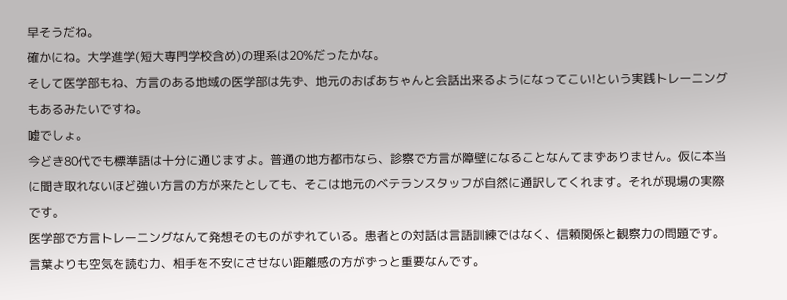早そうだね。
確かにね。大学進学(短大専門学校含め)の理系は20%だったかな。
そして医学部もね、方言のある地域の医学部は先ず、地元のおばあちゃんと会話出来るようになってこい!という実践トレーニングもあるみたいですね。
嘘でしょ。
今どき80代でも標準語は十分に通じますよ。普通の地方都市なら、診察で方言が障壁になることなんてまずありません。仮に本当に聞き取れないほど強い方言の方が来たとしても、そこは地元のベテランスタッフが自然に通訳してくれます。それが現場の実際です。
医学部で方言トレーニングなんて発想そのものがずれている。患者との対話は言語訓練ではなく、信頼関係と観察力の問題です。言葉よりも空気を読む力、相手を不安にさせない距離感の方がずっと重要なんです。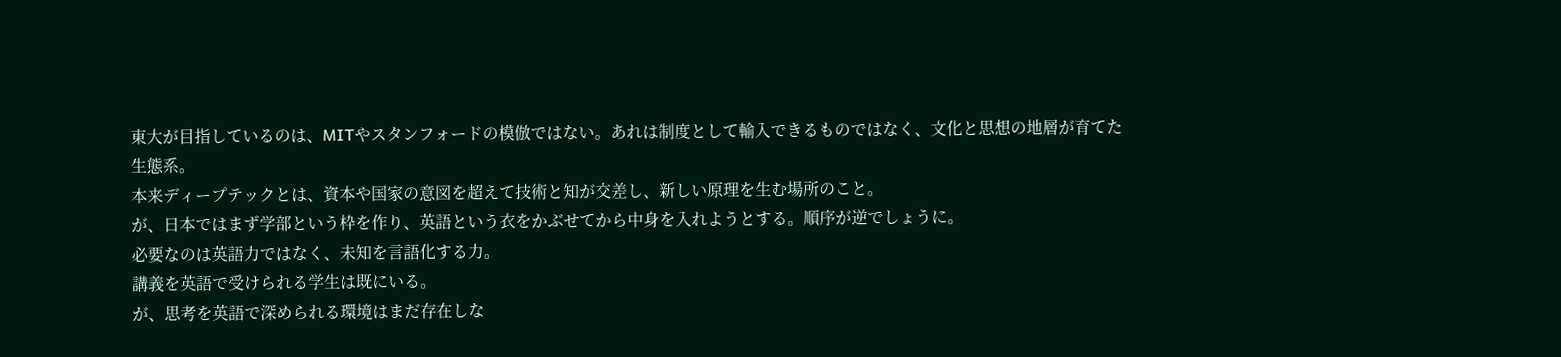東大が目指しているのは、MITやスタンフォードの模倣ではない。あれは制度として輸入できるものではなく、文化と思想の地層が育てた生態系。
本来ディープテックとは、資本や国家の意図を超えて技術と知が交差し、新しい原理を生む場所のこと。
が、日本ではまず学部という枠を作り、英語という衣をかぶせてから中身を入れようとする。順序が逆でしょうに。
必要なのは英語力ではなく、未知を言語化する力。
講義を英語で受けられる学生は既にいる。
が、思考を英語で深められる環境はまだ存在しな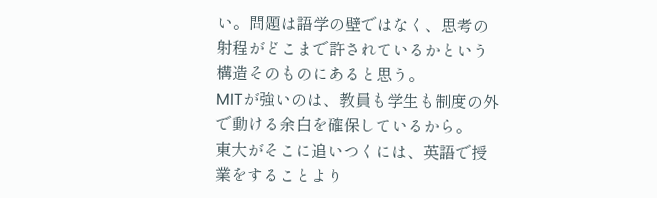い。問題は語学の壁ではなく、思考の射程がどこまで許されているかという構造そのものにあると思う。
MITが強いのは、教員も学生も制度の外で動ける余白を確保しているから。
東大がそこに追いつくには、英語で授業をすることより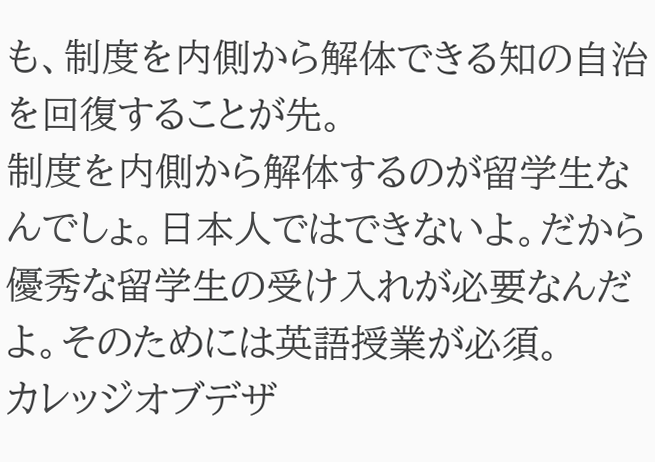も、制度を内側から解体できる知の自治を回復することが先。
制度を内側から解体するのが留学生なんでしょ。日本人ではできないよ。だから優秀な留学生の受け入れが必要なんだよ。そのためには英語授業が必須。
カレッジオブデザ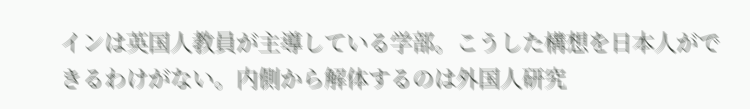インは英国人教員が主導している学部。こうした構想を日本人ができるわけがない。内側から解体するのは外国人研究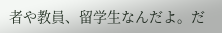者や教員、留学生なんだよ。だ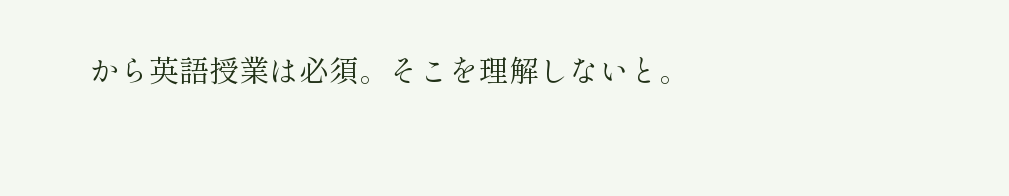から英語授業は必須。そこを理解しないと。